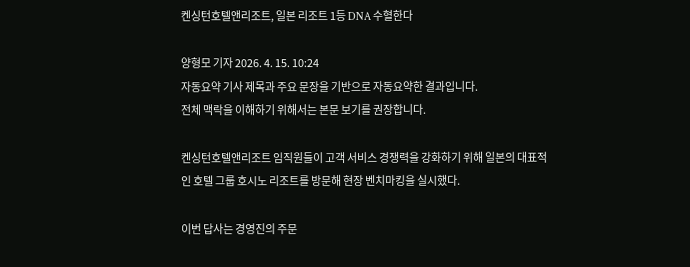켄싱턴호텔앤리조트, 일본 리조트 1등 DNA 수혈한다

양형모 기자 2026. 4. 15. 10:24
자동요약 기사 제목과 주요 문장을 기반으로 자동요약한 결과입니다.
전체 맥락을 이해하기 위해서는 본문 보기를 권장합니다.

켄싱턴호텔앤리조트 임직원들이 고객 서비스 경쟁력을 강화하기 위해 일본의 대표적인 호텔 그룹 호시노 리조트를 방문해 현장 벤치마킹을 실시했다.

이번 답사는 경영진의 주문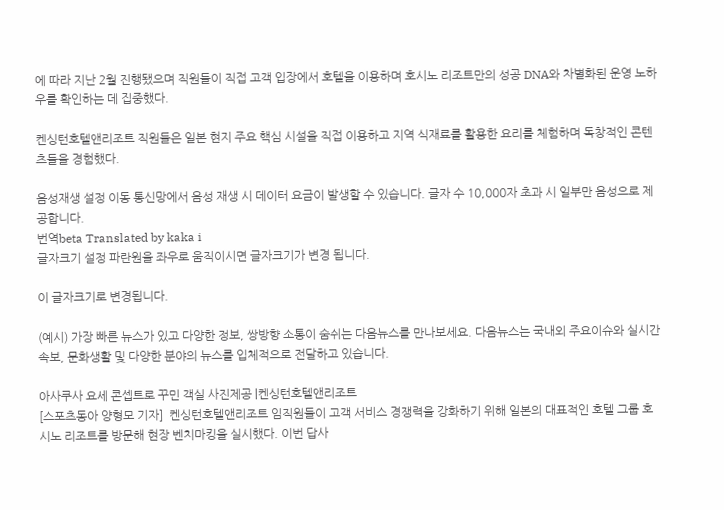에 따라 지난 2월 진행됐으며 직원들이 직접 고객 입장에서 호텔을 이용하며 호시노 리조트만의 성공 DNA와 차별화된 운영 노하우를 확인하는 데 집중했다.

켄싱턴호텔앤리조트 직원들은 일본 현지 주요 핵심 시설을 직접 이용하고 지역 식재료를 활용한 요리를 체험하며 독창적인 콘텐츠들을 경험했다.

음성재생 설정 이동 통신망에서 음성 재생 시 데이터 요금이 발생할 수 있습니다. 글자 수 10,000자 초과 시 일부만 음성으로 제공합니다.
번역beta Translated by kaka i
글자크기 설정 파란원을 좌우로 움직이시면 글자크기가 변경 됩니다.

이 글자크기로 변경됩니다.

(예시) 가장 빠른 뉴스가 있고 다양한 정보, 쌍방향 소통이 숨쉬는 다음뉴스를 만나보세요. 다음뉴스는 국내외 주요이슈와 실시간 속보, 문화생활 및 다양한 분야의 뉴스를 입체적으로 전달하고 있습니다.

아사쿠사 요세 콘셉트로 꾸민 객실 사진제공 |켄싱턴호텔앤리조트
[스포츠동아 양형모 기자]  켄싱턴호텔앤리조트 임직원들이 고객 서비스 경쟁력을 강화하기 위해 일본의 대표적인 호텔 그룹 호시노 리조트를 방문해 현장 벤치마킹을 실시했다. 이번 답사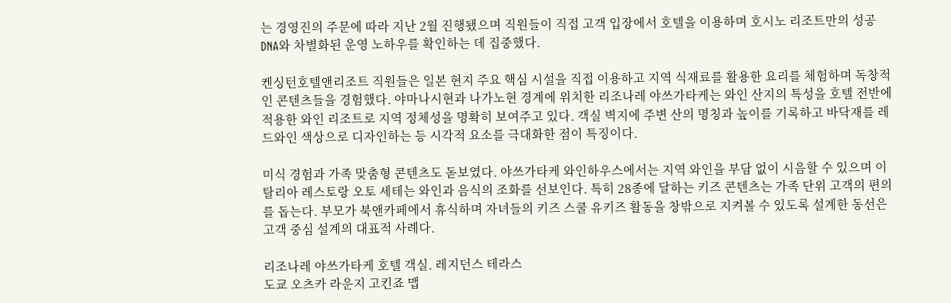는 경영진의 주문에 따라 지난 2월 진행됐으며 직원들이 직접 고객 입장에서 호텔을 이용하며 호시노 리조트만의 성공 DNA와 차별화된 운영 노하우를 확인하는 데 집중했다.

켄싱턴호텔앤리조트 직원들은 일본 현지 주요 핵심 시설을 직접 이용하고 지역 식재료를 활용한 요리를 체험하며 독창적인 콘텐츠들을 경험했다. 야마나시현과 나가노현 경계에 위치한 리조나레 야쓰가타케는 와인 산지의 특성을 호텔 전반에 적용한 와인 리조트로 지역 정체성을 명확히 보여주고 있다. 객실 벽지에 주변 산의 명칭과 높이를 기록하고 바닥재를 레드와인 색상으로 디자인하는 등 시각적 요소를 극대화한 점이 특징이다.

미식 경험과 가족 맞춤형 콘텐츠도 돋보였다. 야쓰가타케 와인하우스에서는 지역 와인을 부담 없이 시음할 수 있으며 이탈리아 레스토랑 오토 세테는 와인과 음식의 조화를 선보인다. 특히 28종에 달하는 키즈 콘텐츠는 가족 단위 고객의 편의를 돕는다. 부모가 북앤카페에서 휴식하며 자녀들의 키즈 스쿨 유키즈 활동을 창밖으로 지켜볼 수 있도록 설계한 동선은 고객 중심 설계의 대표적 사례다.

리조나레 야쓰가타케 호텔 객실. 레지던스 테라스
도쿄 오츠카 라운지 고킨죠 맵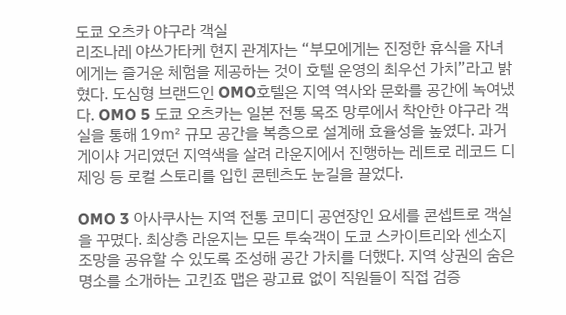도쿄 오츠카 야구라 객실
리조나레 야쓰가타케 현지 관계자는 “부모에게는 진정한 휴식을 자녀에게는 즐거운 체험을 제공하는 것이 호텔 운영의 최우선 가치”라고 밝혔다. 도심형 브랜드인 OMO호텔은 지역 역사와 문화를 공간에 녹여냈다. OMO 5 도쿄 오츠카는 일본 전통 목조 망루에서 착안한 야구라 객실을 통해 19㎡ 규모 공간을 복층으로 설계해 효율성을 높였다. 과거 게이샤 거리였던 지역색을 살려 라운지에서 진행하는 레트로 레코드 디제잉 등 로컬 스토리를 입힌 콘텐츠도 눈길을 끌었다.

OMO 3 아사쿠사는 지역 전통 코미디 공연장인 요세를 콘셉트로 객실을 꾸몄다. 최상층 라운지는 모든 투숙객이 도쿄 스카이트리와 센소지 조망을 공유할 수 있도록 조성해 공간 가치를 더했다. 지역 상권의 숨은 명소를 소개하는 고킨죠 맵은 광고료 없이 직원들이 직접 검증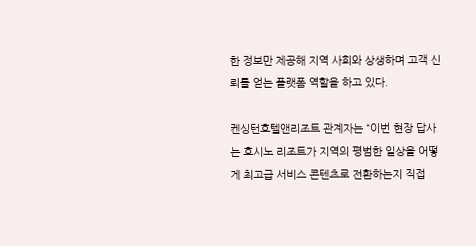한 정보만 제공해 지역 사회와 상생하며 고객 신뢰를 얻는 플랫폼 역할을 하고 있다.

켄싱턴호텔앤리조트 관계자는 “이번 현장 답사는 호시노 리조트가 지역의 평범한 일상을 어떻게 최고급 서비스 콘텐츠로 전환하는지 직접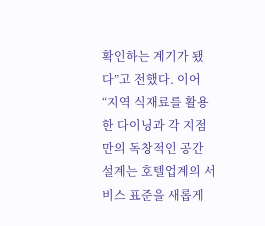확인하는 계기가 됐다”고 전했다. 이어 “지역 식재료를 활용한 다이닝과 각 지점만의 독창적인 공간 설계는 호텔업계의 서비스 표준을 새롭게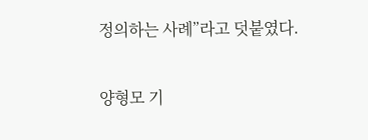정의하는 사례”라고 덧붙였다.

양형모 기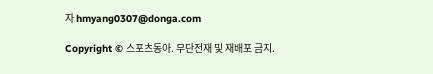자 hmyang0307@donga.com

Copyright © 스포츠동아. 무단전재 및 재배포 금지.